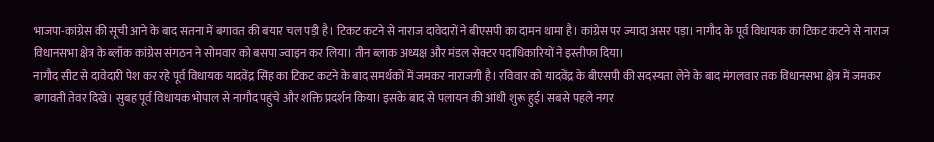भाजपा-कांग्रेस की सूची आने के बाद सतना में बगावत की बयार चल पड़ी है। टिकट कटने से नाराज दावेदारों ने बीएसपी का दामन थामा है। कांग्रेस पर ज्यादा असर पड़ा। नागौद के पूर्व विधायक का टिकट कटने से नाराज विधानसभा क्षेत्र के ब्लॉक कांग्रेस संगठन ने सोमवार को बसपा ज्वाइन कर लिया। तीन ब्लाक अध्यक्ष और मंडल सेक्टर पदाधिकारियों ने इस्तीफा दिया।
नागौद सीट से दावेदारी पेश कर रहे पूर्व विधायक यादवेंद्र सिंह का टिकट कटने के बाद समर्थकों में जमकर नाराजगी है। रविवार को यादवेंद्र के बीएसपी की सदस्यता लेने के बाद मंगलवार तक विधानसभा क्षेत्र में जमकर बगावती तेवर दिखे। सुबह पूर्व विधायक भोपाल से नागौद पहुंचे और शक्ति प्रदर्शन किया। इसके बाद से पलायन की आंधी शुरू हुई। सबसे पहले नगर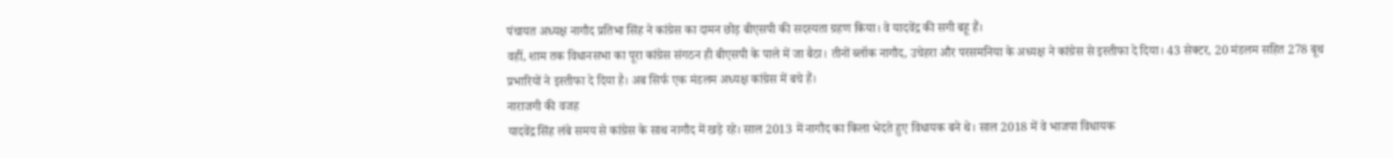पंचायत अध्यक्ष नागौद प्रतिभा सिंह ने कांग्रेस का दामन छोड़ बीएसपी की सदस्यता ग्रहण किया। वे यादवेंद्र की सगी बहू हैं।
वहीं, शाम तक विधानसभा का पूरा कांग्रेस संगठन ही बीएसपी के पाले में जा बैठा। तीनों ब्लॉक नागौद, उचेहरा और परसमनिया के अध्यक्ष ने कांग्रेस से इस्तीफा दे दिया। 43 सेक्टर, 20 मंडलम सहित 278 बूथ प्रभारियों ने इस्तीफा दे दिया है। अब सिर्फ एक मंडलम अध्यक्ष कांग्रेस में बचे हैं।
नाराजगी की वजह
यादवेंद्र सिंह लंबे समय से कांग्रेस के साथ नागौद में खड़े रहे। साल 2013 में नागौद का किला भेदते हुए विधायक बने थे। साल 2018 में वे भाजपा विधायक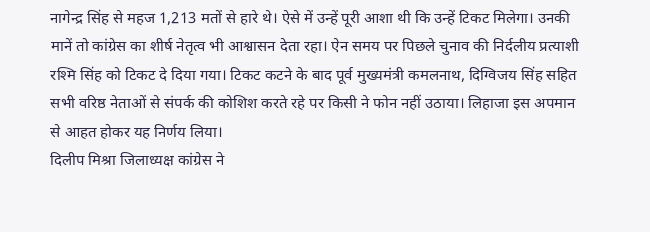नागेन्द्र सिंह से महज 1,213 मतों से हारे थे। ऐसे में उन्हें पूरी आशा थी कि उन्हें टिकट मिलेगा। उनकी मानें तो कांग्रेस का शीर्ष नेतृत्व भी आश्वासन देता रहा। ऐन समय पर पिछले चुनाव की निर्दलीय प्रत्याशी रश्मि सिंह को टिकट दे दिया गया। टिकट कटने के बाद पूर्व मुख्यमंत्री कमलनाथ, दिग्विजय सिंह सहित सभी वरिष्ठ नेताओं से संपर्क की कोशिश करते रहे पर किसी ने फोन नहीं उठाया। लिहाजा इस अपमान से आहत होकर यह निर्णय लिया।
दिलीप मिश्रा जिलाध्यक्ष कांग्रेस ने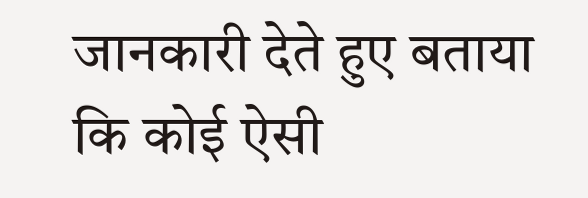जानकारी देते हुए बताया कि कोई ऐसी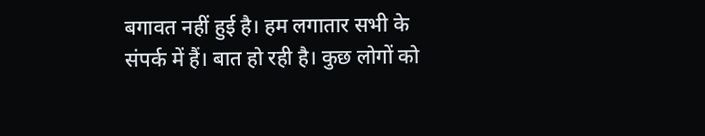बगावत नहीं हुई है। हम लगातार सभी के संपर्क में हैं। बात हो रही है। कुछ लोगों को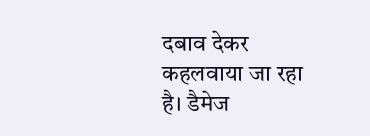दबाव देकर कहलवाया जा रहा है। डैमेज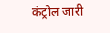कंट्रोल जारी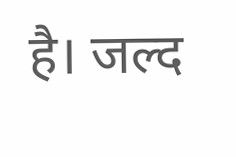है। जल्द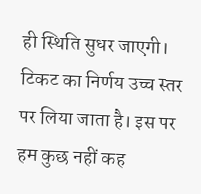ही स्थिति सुधर जाएगी। टिकट का निर्णय उच्च स्तर पर लिया जाता है। इस पर हम कुछ नहीं कह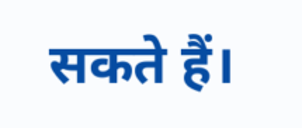सकते हैं।